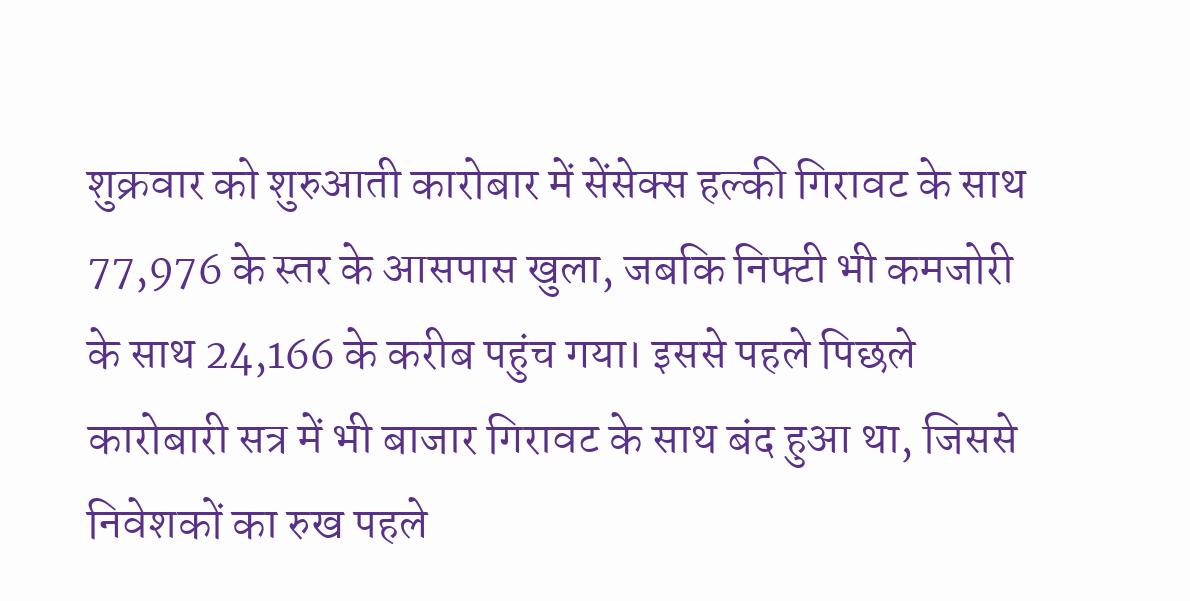शुक्रवार को शुरुआती कारोबार में सेंसेक्स हल्की गिरावट के साथ 77,976 के स्तर के आसपास खुला, जबकि निफ्टी भी कमजोरी के साथ 24,166 के करीब पहुंच गया। इससे पहले पिछले कारोबारी सत्र में भी बाजार गिरावट के साथ बंद हुआ था, जिससे निवेशकों का रुख पहले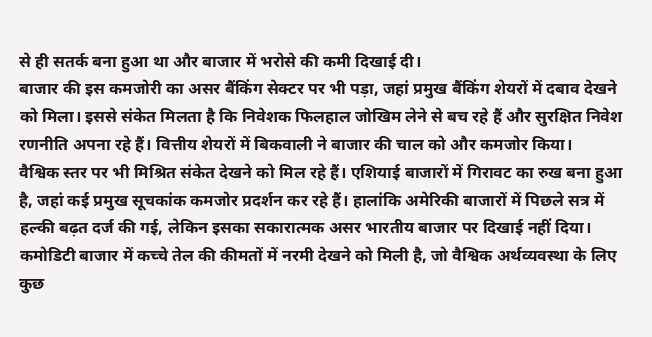से ही सतर्क बना हुआ था और बाजार में भरोसे की कमी दिखाई दी।
बाजार की इस कमजोरी का असर बैंकिंग सेक्टर पर भी पड़ा, जहां प्रमुख बैंकिंग शेयरों में दबाव देखने को मिला। इससे संकेत मिलता है कि निवेशक फिलहाल जोखिम लेने से बच रहे हैं और सुरक्षित निवेश रणनीति अपना रहे हैं। वित्तीय शेयरों में बिकवाली ने बाजार की चाल को और कमजोर किया।
वैश्विक स्तर पर भी मिश्रित संकेत देखने को मिल रहे हैं। एशियाई बाजारों में गिरावट का रुख बना हुआ है, जहां कई प्रमुख सूचकांक कमजोर प्रदर्शन कर रहे हैं। हालांकि अमेरिकी बाजारों में पिछले सत्र में हल्की बढ़त दर्ज की गई, लेकिन इसका सकारात्मक असर भारतीय बाजार पर दिखाई नहीं दिया।
कमोडिटी बाजार में कच्चे तेल की कीमतों में नरमी देखने को मिली है, जो वैश्विक अर्थव्यवस्था के लिए कुछ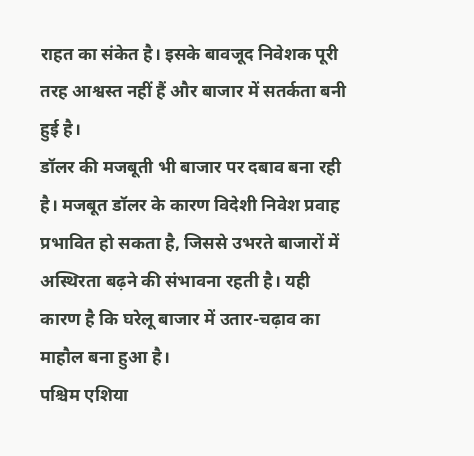राहत का संकेत है। इसके बावजूद निवेशक पूरी तरह आश्वस्त नहीं हैं और बाजार में सतर्कता बनी हुई है।
डॉलर की मजबूती भी बाजार पर दबाव बना रही है। मजबूत डॉलर के कारण विदेशी निवेश प्रवाह प्रभावित हो सकता है, जिससे उभरते बाजारों में अस्थिरता बढ़ने की संभावना रहती है। यही कारण है कि घरेलू बाजार में उतार-चढ़ाव का माहौल बना हुआ है।
पश्चिम एशिया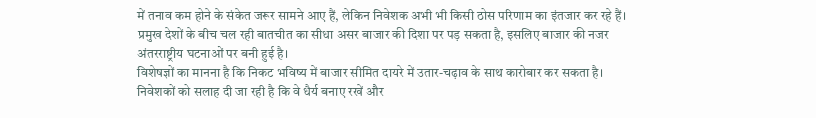में तनाव कम होने के संकेत जरूर सामने आए हैं, लेकिन निवेशक अभी भी किसी ठोस परिणाम का इंतजार कर रहे हैं। प्रमुख देशों के बीच चल रही बातचीत का सीधा असर बाजार की दिशा पर पड़ सकता है, इसलिए बाजार की नजर अंतरराष्ट्रीय घटनाओं पर बनी हुई है।
विशेषज्ञों का मानना है कि निकट भविष्य में बाजार सीमित दायरे में उतार-चढ़ाव के साथ कारोबार कर सकता है। निवेशकों को सलाह दी जा रही है कि वे धैर्य बनाए रखें और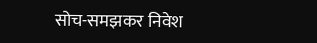सोच-समझकर निवेश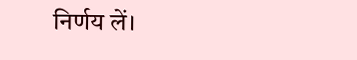निर्णय लें।